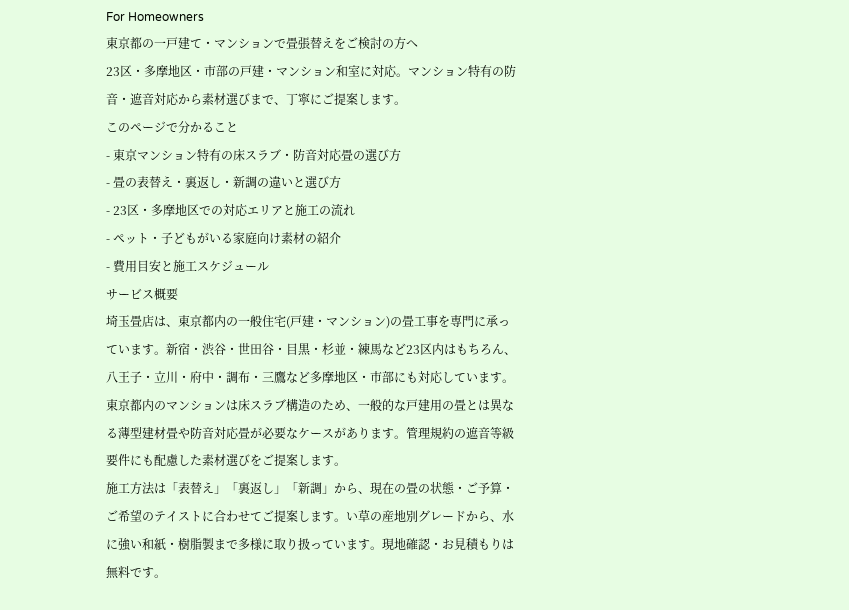For Homeowners
東京都の一戸建て・マンションで畳張替えをご検討の方へ
23区・多摩地区・市部の戸建・マンション和室に対応。マンション特有の防音・遮音対応から素材選びまで、丁寧にご提案します。
このページで分かること
- 東京マンション特有の床スラブ・防音対応畳の選び方
- 畳の表替え・裏返し・新調の違いと選び方
- 23区・多摩地区での対応エリアと施工の流れ
- ペット・子どもがいる家庭向け素材の紹介
- 費用目安と施工スケジュール
サービス概要
埼玉畳店は、東京都内の一般住宅(戸建・マンション)の畳工事を専門に承っています。新宿・渋谷・世田谷・目黒・杉並・練馬など23区内はもちろん、八王子・立川・府中・調布・三鷹など多摩地区・市部にも対応しています。
東京都内のマンションは床スラブ構造のため、一般的な戸建用の畳とは異なる薄型建材畳や防音対応畳が必要なケースがあります。管理規約の遮音等級要件にも配慮した素材選びをご提案します。
施工方法は「表替え」「裏返し」「新調」から、現在の畳の状態・ご予算・ご希望のテイストに合わせてご提案します。い草の産地別グレードから、水に強い和紙・樹脂製まで多様に取り扱っています。現地確認・お見積もりは無料です。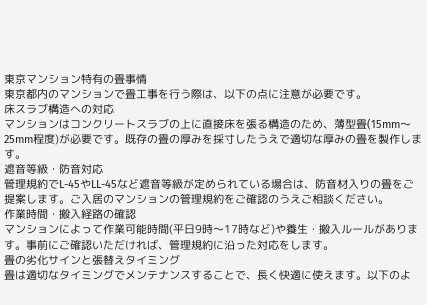東京マンション特有の畳事情
東京都内のマンションで畳工事を行う際は、以下の点に注意が必要です。
床スラブ構造への対応
マンションはコンクリートスラブの上に直接床を張る構造のため、薄型畳(15mm〜25mm程度)が必要です。既存の畳の厚みを採寸したうえで適切な厚みの畳を製作します。
遮音等級・防音対応
管理規約でL-45やLL-45など遮音等級が定められている場合は、防音材入りの畳をご提案します。ご入居のマンションの管理規約をご確認のうえご相談ください。
作業時間・搬入経路の確認
マンションによって作業可能時間(平日9時〜17時など)や養生・搬入ルールがあります。事前にご確認いただければ、管理規約に沿った対応をします。
畳の劣化サインと張替えタイミング
畳は適切なタイミングでメンテナンスすることで、長く快適に使えます。以下のよ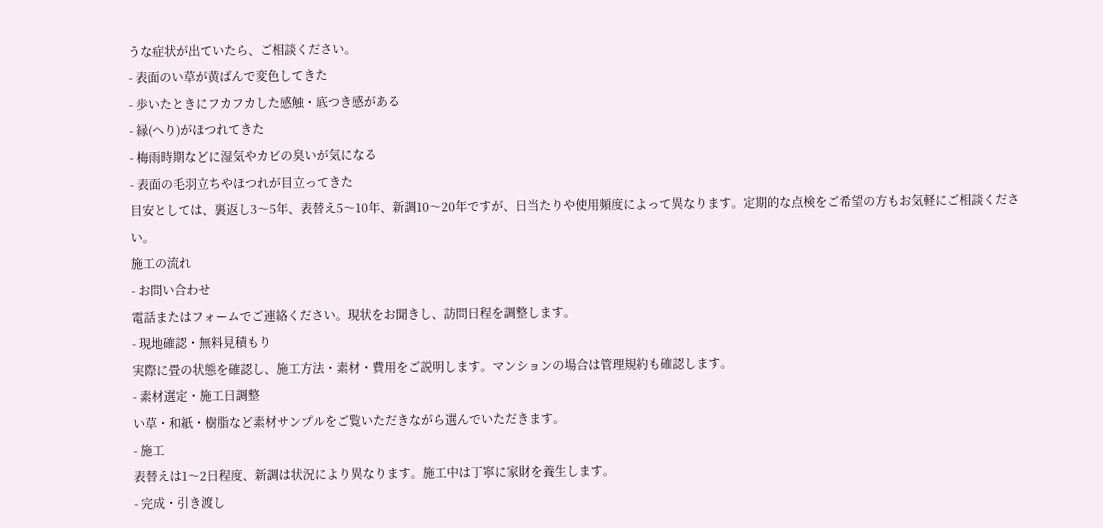うな症状が出ていたら、ご相談ください。
- 表面のい草が黄ばんで変色してきた
- 歩いたときにフカフカした感触・底つき感がある
- 縁(へり)がほつれてきた
- 梅雨時期などに湿気やカビの臭いが気になる
- 表面の毛羽立ちやほつれが目立ってきた
目安としては、裏返し3〜5年、表替え5〜10年、新調10〜20年ですが、日当たりや使用頻度によって異なります。定期的な点検をご希望の方もお気軽にご相談ください。
施工の流れ
- お問い合わせ
電話またはフォームでご連絡ください。現状をお聞きし、訪問日程を調整します。
- 現地確認・無料見積もり
実際に畳の状態を確認し、施工方法・素材・費用をご説明します。マンションの場合は管理規約も確認します。
- 素材選定・施工日調整
い草・和紙・樹脂など素材サンプルをご覧いただきながら選んでいただきます。
- 施工
表替えは1〜2日程度、新調は状況により異なります。施工中は丁寧に家財を養生します。
- 完成・引き渡し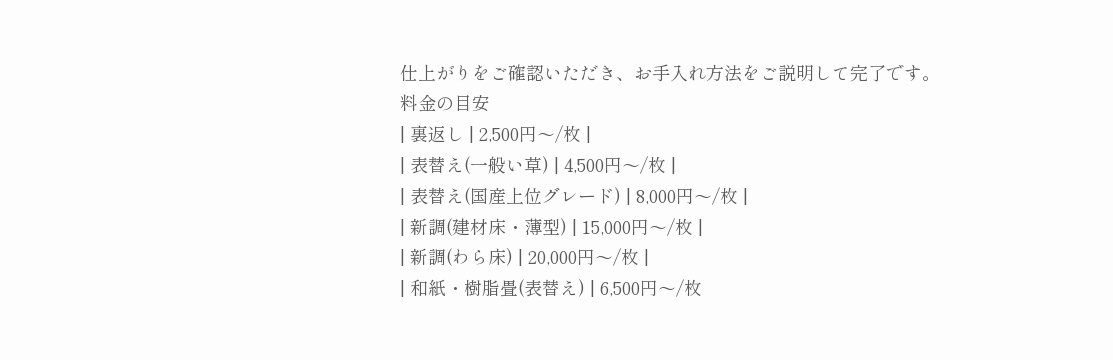仕上がりをご確認いただき、お手入れ方法をご説明して完了です。
料金の目安
| 裏返し | 2,500円〜/枚 |
| 表替え(一般い草) | 4,500円〜/枚 |
| 表替え(国産上位グレード) | 8,000円〜/枚 |
| 新調(建材床・薄型) | 15,000円〜/枚 |
| 新調(わら床) | 20,000円〜/枚 |
| 和紙・樹脂畳(表替え) | 6,500円〜/枚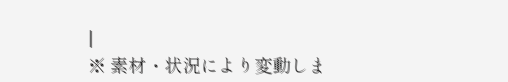|
※ 素材・状況により変動しま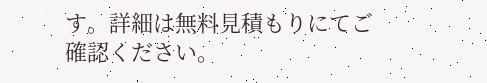す。詳細は無料見積もりにてご確認ください。